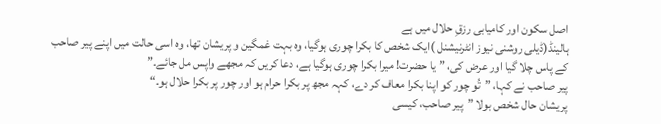اصل سکون اور کامیابی رزقِ حلال میں ہے
ہالینڈ(ڈیلی روشنی نیوز انٹرنیشنل )ایک شخص کا بکرا چوری ہوگیا، وہ بہت غمگین و پریشان تھا، وہ اسی حالت میں اپنے پیر صاحب کے پاس چلا گیا اور عرض کی، ”یا حضرت! میرا بکرا چوری ہوگیا ہے، دعا کریں کہ مجھے واپس مل جائے۔”
پیر صاحب نے کہا، ”تُو چور کو اپنا بکرا معاف کر دے، کہہ مجھ پر بکرا حرام ہو اور چور پر بکرا حلال ہو۔“
پریشان حال شخص بولا ”پیر صاحب، کیسی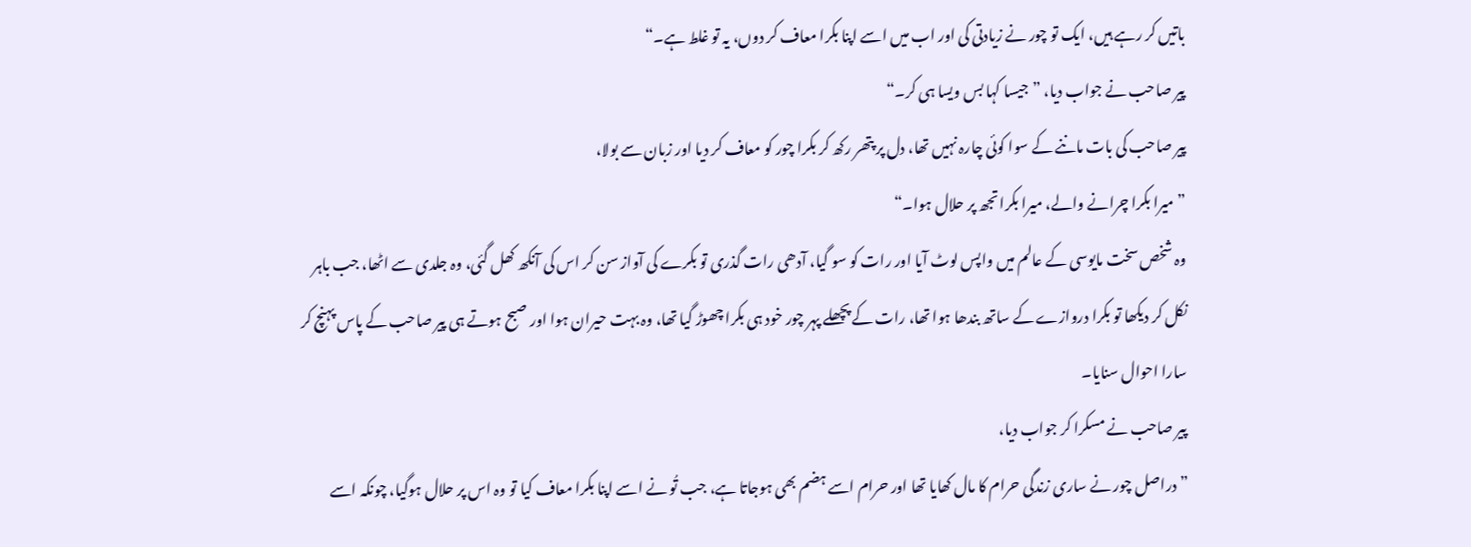باتیں کر رہے ہیں، ایک تو چور نے زیادتی کی اور اب میں اسے اپنا بکرا معاف کر دوں، یہ تو غلط ہے۔“
پیر صاحب نے جواب دیا، ”جیسا کہا بس ویسا ہی کر۔“
پیر صاحب کی بات ماننے کے سوا کوئی چارہ نہیں تھا، دل پر پتھر رکھ کر بکرا چور کو معاف کر دیا اور زبان سے بولا،
”میرا بکرا چرانے والے، میرا بکرا تجھ پر حلال ہوا۔“
وہ شخص سخت مایوسی کے عالم میں واپس لوٹ آیا اور رات کو سو گیا، آدھی رات گذری تو بکرے کی آواز سن کر اس کی آنکھ کھل گئی، وہ جلدی سے اٹھا، جب باہر نکل کر دیکھا تو بکرا دروازے کے ساتھ بندھا ہوا تھا، رات کے پچھلے پہر چور خود ہی بکرا چھوڑ گیا تھا، وہ بہت حیران ہوا اور صبح ہوتے ہی پیر صاحب کے پاس پہنچ کر سارا احوال سنایا۔
پیر صاحب نے مسکرا کر جواب دیا،
”دراصل چور نے ساری زندگی حرام کا مال کھایا تھا اور حرام اسے ہضم بھی ہوجاتا ہے، جب تُو نے اسے اپنا بکرا معاف کیا تو وہ اس پر حلال ہوگیا، چونکہ اسے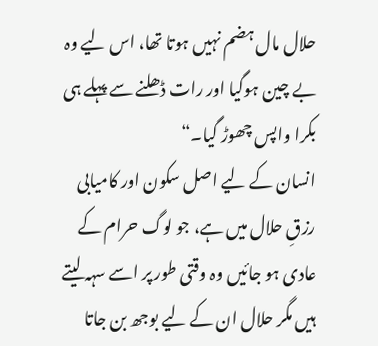حلال مال ہضم نہیں ہوتا تھا، اس لیے وہ بے چین ہوگیا اور رات ڈھلنے سے پہلے ہی بکرا واپس چھوڑ گیا۔“
انسان کے لیے اصل سکون اور کامیابی رزقِ حلال میں ہے، جو لوگ حرام کے عادی ہو جائیں وہ وقتی طور پر اسے سہہ لیتے ہیں مگر حلال ان کے لیے بوجھ بن جاتا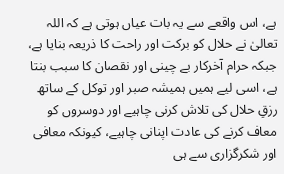ہے، اس واقعے سے یہ بات عیاں ہوتی ہے کہ اللہ تعالیٰ نے حلال کو برکت اور راحت کا ذریعہ بنایا ہے، جبکہ حرام آخرکار بے چینی اور نقصان کا سبب بنتا ہے، اسی لیے ہمیں ہمیشہ صبر اور توکل کے ساتھ رزقِ حلال کی تلاش کرنی چاہیے اور دوسروں کو معاف کرنے کی عادت اپنانی چاہیے، کیونکہ معافی اور شکرگزاری سے ہی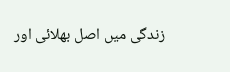زندگی میں اصل بھلائی اور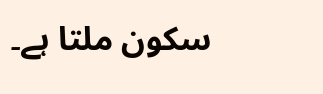سکون ملتا ہے۔